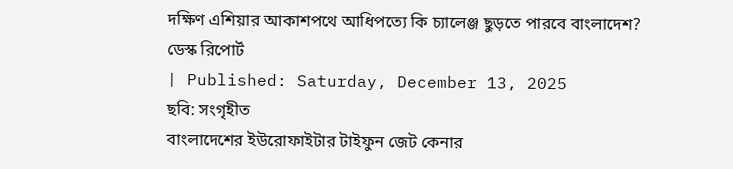দক্ষিণ এশিয়ার আকাশপথে আধিপত্যে কি চ্যালেঞ্জ ছুড়তে পারবে বাংলাদেশ?
ডেস্ক রিপোর্ট
| Published: Saturday, December 13, 2025
ছবি: সংগৃহীত
বাংলাদেশের ইউরোফাইটার টাইফুন জেট কেনার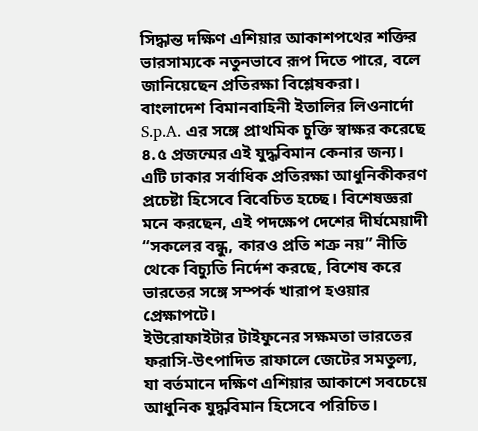সিদ্ধান্ত দক্ষিণ এশিয়ার আকাশপথের শক্তির ভারসাম্যকে নতুনভাবে রূপ দিতে পারে, বলে জানিয়েছেন প্রতিরক্ষা বিশ্লেষকরা।
বাংলাদেশ বিমানবাহিনী ইতালির লিওনার্দো S.p.A. এর সঙ্গে প্রাথমিক চুক্তি স্বাক্ষর করেছে ৪.৫ প্রজন্মের এই যুদ্ধবিমান কেনার জন্য। এটি ঢাকার সর্বাধিক প্রতিরক্ষা আধুনিকীকরণ প্রচেষ্টা হিসেবে বিবেচিত হচ্ছে। বিশেষজ্ঞরা মনে করছেন, এই পদক্ষেপ দেশের দীর্ঘমেয়াদী “সকলের বন্ধু, কারও প্রতি শত্রু নয়” নীতি থেকে বিচ্যুতি নির্দেশ করছে, বিশেষ করে ভারতের সঙ্গে সম্পর্ক খারাপ হওয়ার প্রেক্ষাপটে।
ইউরোফাইটার টাইফুনের সক্ষমতা ভারতের ফরাসি-উৎপাদিত রাফালে জেটের সমতুল্য, যা বর্তমানে দক্ষিণ এশিয়ার আকাশে সবচেয়ে আধুনিক যুদ্ধবিমান হিসেবে পরিচিত।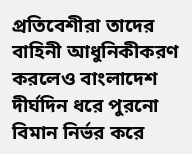প্রতিবেশীরা তাদের বাহিনী আধুনিকীকরণ করলেও বাংলাদেশ দীর্ঘদিন ধরে পুরনো বিমান নির্ভর করে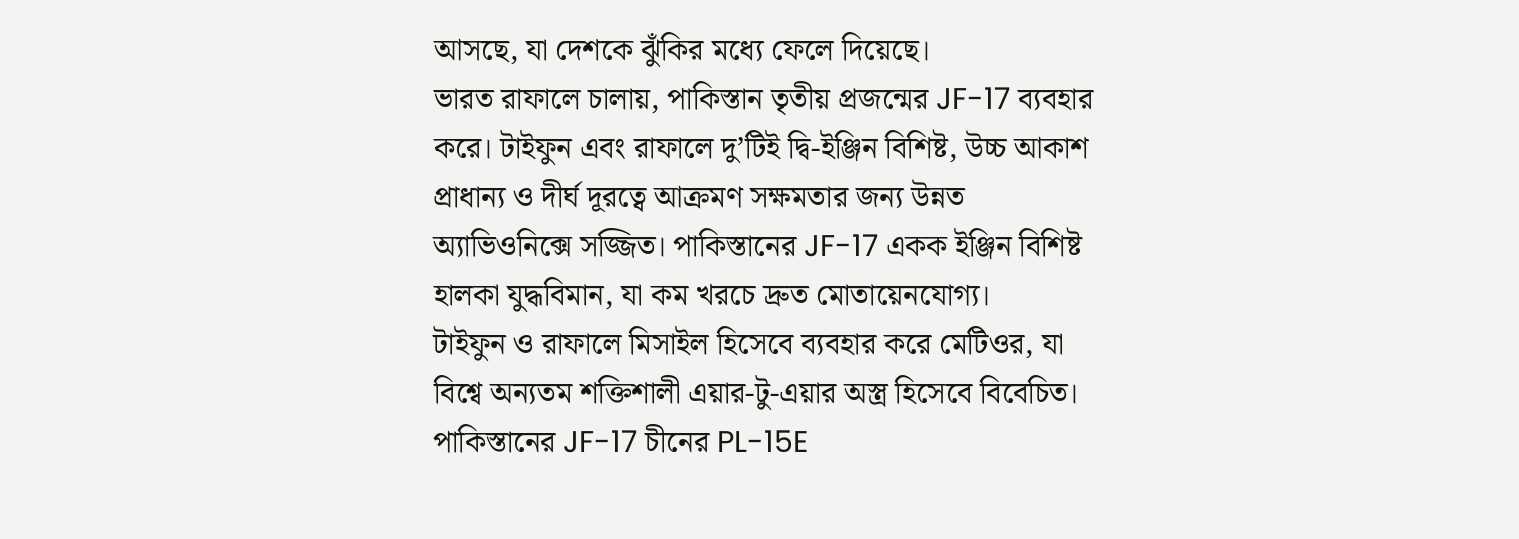আসছে, যা দেশকে ঝুঁকির মধ্যে ফেলে দিয়েছে।
ভারত রাফালে চালায়, পাকিস্তান তৃতীয় প্রজন্মের JF-17 ব্যবহার করে। টাইফুন এবং রাফালে দু’টিই দ্বি-ইঞ্জিন বিশিষ্ট, উচ্চ আকাশ প্রাধান্য ও দীর্ঘ দূরত্বে আক্রমণ সক্ষমতার জন্য উন্নত অ্যাভিওনিক্সে সজ্জিত। পাকিস্তানের JF-17 একক ইঞ্জিন বিশিষ্ট হালকা যুদ্ধবিমান, যা কম খরচে দ্রুত মোতায়েনযোগ্য।
টাইফুন ও রাফালে মিসাইল হিসেবে ব্যবহার করে মেটিওর, যা বিশ্বে অন্যতম শক্তিশালী এয়ার-টু-এয়ার অস্ত্র হিসেবে বিবেচিত। পাকিস্তানের JF-17 চীনের PL-15E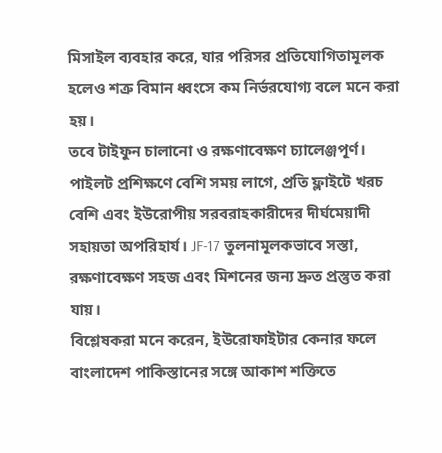মিসাইল ব্যবহার করে, যার পরিসর প্রতিযোগিতামূলক হলেও শত্রু বিমান ধ্বংসে কম নির্ভরযোগ্য বলে মনে করা হয়।
তবে টাইফুন চালানো ও রক্ষণাবেক্ষণ চ্যালেঞ্জপূর্ণ। পাইলট প্রশিক্ষণে বেশি সময় লাগে, প্রতি ফ্লাইটে খরচ বেশি এবং ইউরোপীয় সরবরাহকারীদের দীর্ঘমেয়াদী সহায়তা অপরিহার্য। JF-17 তুলনামূলকভাবে সস্তা, রক্ষণাবেক্ষণ সহজ এবং মিশনের জন্য দ্রুত প্রস্তুত করা যায়।
বিশ্লেষকরা মনে করেন, ইউরোফাইটার কেনার ফলে বাংলাদেশ পাকিস্তানের সঙ্গে আকাশ শক্তিতে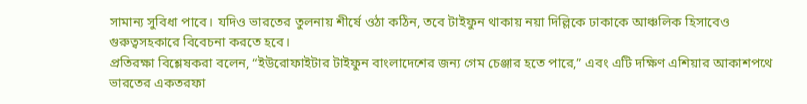সামান্য সুবিধা পাবে। যদিও ভারতের তুলনায় শীর্ষে ওঠা কঠিন, তবে টাইফুন থাকায় নয়া দিল্লিকে ঢাকাকে আঞ্চলিক হিসাবেও গুরুত্বসহকারে বিবেচনা করতে হবে।
প্রতিরক্ষা বিশ্লেষকরা বলেন, “ইউরোফাইটার টাইফুন বাংলাদেশের জন্য গেম চেঞ্জার হতে পারে,” এবং এটি দক্ষিণ এশিয়ার আকাশপথে ভারতের একতরফা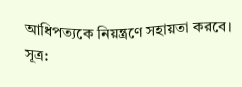আধিপত্যকে নিয়ন্ত্রণে সহায়তা করবে।
সূত্র: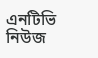এনটিভি নিউজ